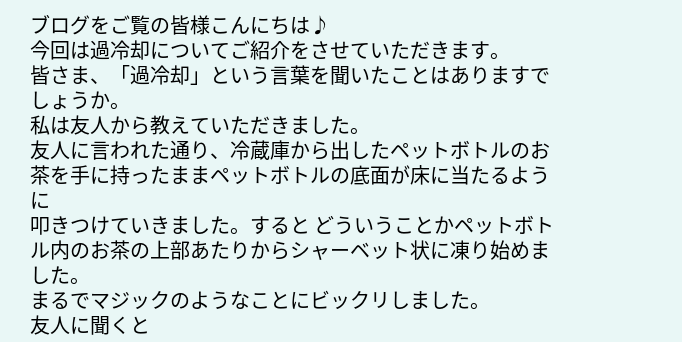ブログをご覧の皆様こんにちは♪
今回は過冷却についてご紹介をさせていただきます。
皆さま、「過冷却」という言葉を聞いたことはありますでしょうか。
私は友人から教えていただきました。
友人に言われた通り、冷蔵庫から出したペットボトルのお茶を手に持ったままペットボトルの底面が床に当たるように
叩きつけていきました。すると どういうことかペットボトル内のお茶の上部あたりからシャーベット状に凍り始めました。
まるでマジックのようなことにビックリしました。
友人に聞くと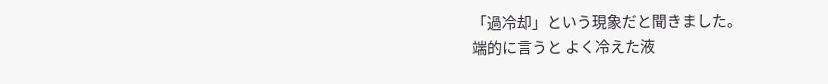「過冷却」という現象だと聞きました。
端的に言うと よく冷えた液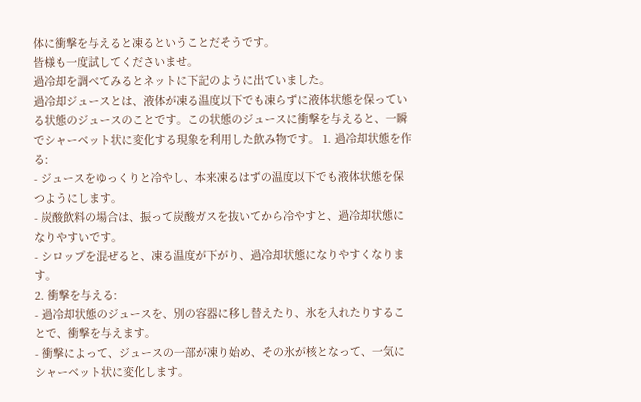体に衝撃を与えると凍るということだそうです。
皆様も一度試してくださいませ。
過冷却を調べてみるとネットに下記のように出ていました。
過冷却ジュースとは、液体が凍る温度以下でも凍らずに液体状態を保っている状態のジュースのことです。この状態のジュースに衝撃を与えると、一瞬でシャーベット状に変化する現象を利用した飲み物です。 1. 過冷却状態を作る:
- ジュースをゆっくりと冷やし、本来凍るはずの温度以下でも液体状態を保つようにします。
- 炭酸飲料の場合は、振って炭酸ガスを抜いてから冷やすと、過冷却状態になりやすいです。
- シロップを混ぜると、凍る温度が下がり、過冷却状態になりやすくなります。
2. 衝撃を与える:
- 過冷却状態のジュースを、別の容器に移し替えたり、氷を入れたりすることで、衝撃を与えます。
- 衝撃によって、ジュースの一部が凍り始め、その氷が核となって、一気にシャーベット状に変化します。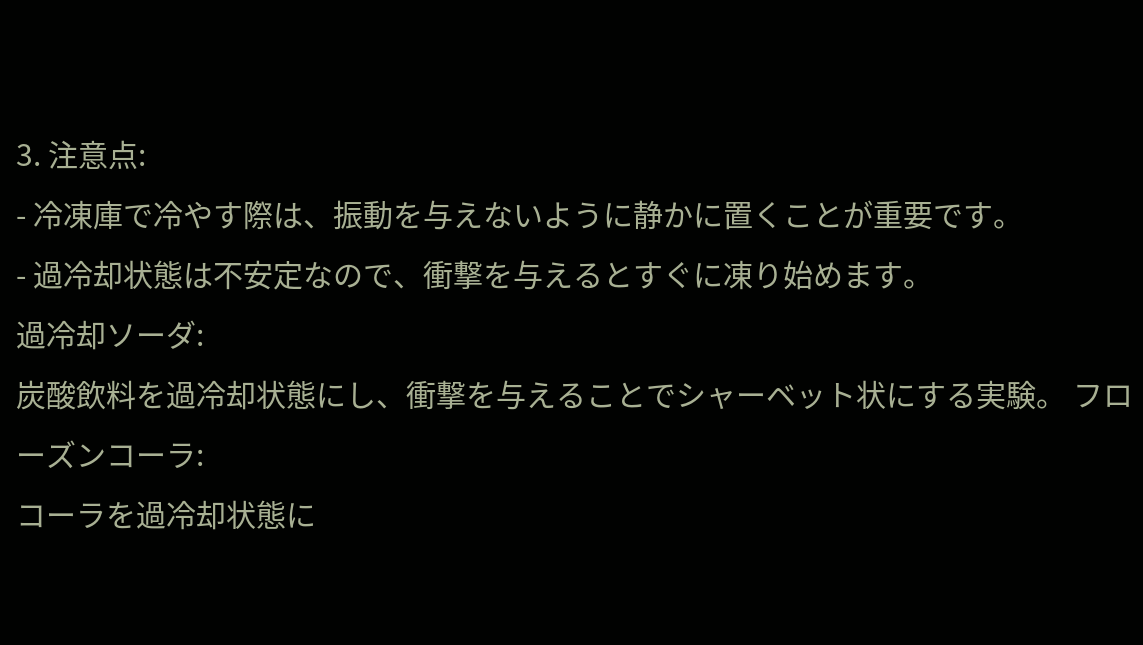3. 注意点:
- 冷凍庫で冷やす際は、振動を与えないように静かに置くことが重要です。
- 過冷却状態は不安定なので、衝撃を与えるとすぐに凍り始めます。
過冷却ソーダ:
炭酸飲料を過冷却状態にし、衝撃を与えることでシャーベット状にする実験。 フローズンコーラ:
コーラを過冷却状態に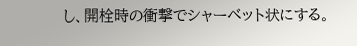し、開栓時の衝撃でシャーベット状にする。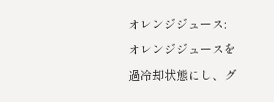オレンジジュース:
オレンジジュースを過冷却状態にし、グ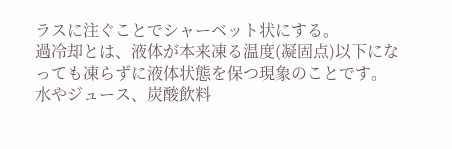ラスに注ぐことでシャーベット状にする。
過冷却とは、液体が本来凍る温度(凝固点)以下になっても凍らずに液体状態を保つ現象のことです。水やジュース、炭酸飲料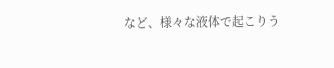など、様々な液体で起こりう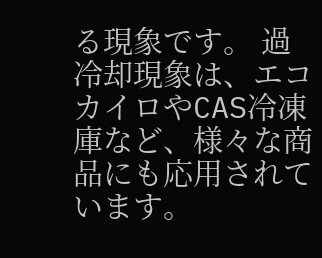る現象です。 過冷却現象は、エコカイロやCAS冷凍庫など、様々な商品にも応用されています。